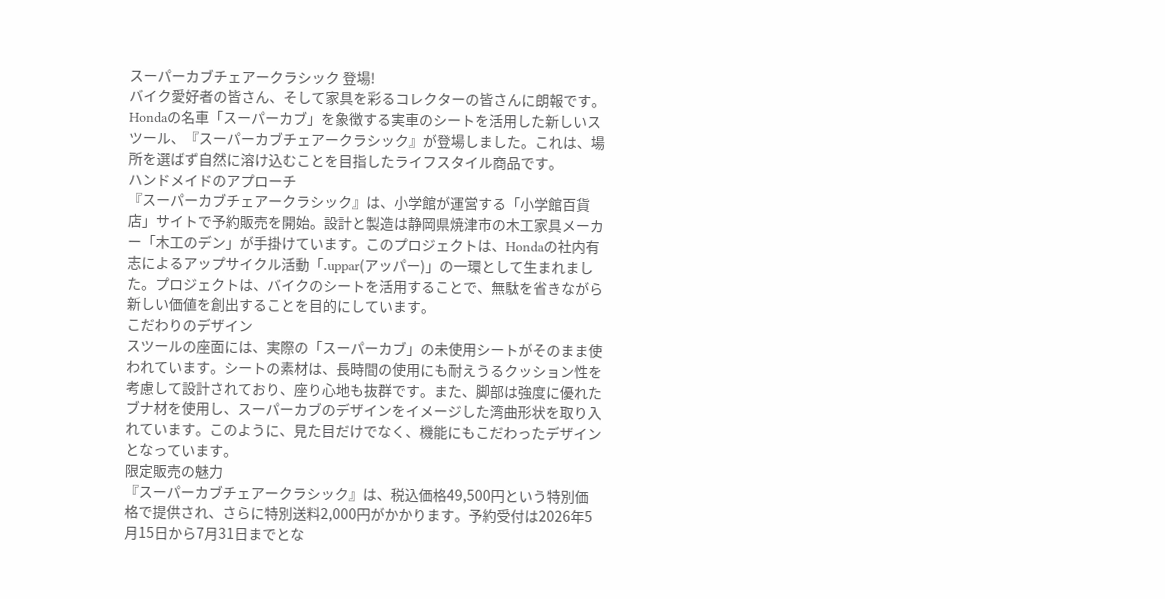スーパーカブチェアークラシック 登場!
バイク愛好者の皆さん、そして家具を彩るコレクターの皆さんに朗報です。Hondaの名車「スーパーカブ」を象徴する実車のシートを活用した新しいスツール、『スーパーカブチェアークラシック』が登場しました。これは、場所を選ばず自然に溶け込むことを目指したライフスタイル商品です。
ハンドメイドのアプローチ
『スーパーカブチェアークラシック』は、小学館が運営する「小学館百貨店」サイトで予約販売を開始。設計と製造は静岡県焼津市の木工家具メーカー「木工のデン」が手掛けています。このプロジェクトは、Hondaの社内有志によるアップサイクル活動「.uppar(アッパー)」の一環として生まれました。プロジェクトは、バイクのシートを活用することで、無駄を省きながら新しい価値を創出することを目的にしています。
こだわりのデザイン
スツールの座面には、実際の「スーパーカブ」の未使用シートがそのまま使われています。シートの素材は、長時間の使用にも耐えうるクッション性を考慮して設計されており、座り心地も抜群です。また、脚部は強度に優れたブナ材を使用し、スーパーカブのデザインをイメージした湾曲形状を取り入れています。このように、見た目だけでなく、機能にもこだわったデザインとなっています。
限定販売の魅力
『スーパーカブチェアークラシック』は、税込価格49,500円という特別価格で提供され、さらに特別送料2,000円がかかります。予約受付は2026年5月15日から7月31日までとな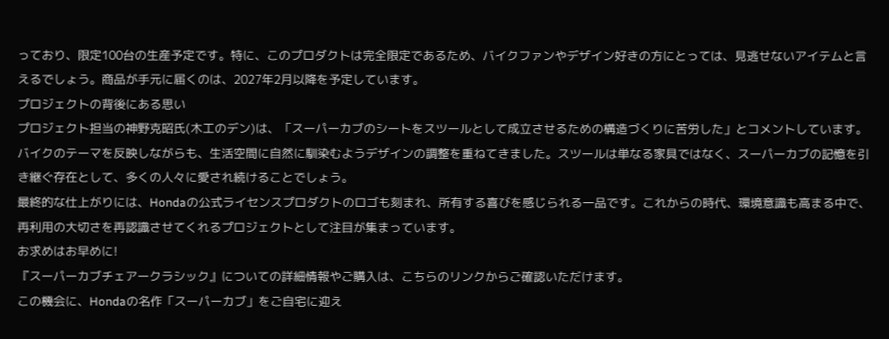っており、限定100台の生産予定です。特に、このプロダクトは完全限定であるため、バイクファンやデザイン好きの方にとっては、見逃せないアイテムと言えるでしょう。商品が手元に届くのは、2027年2月以降を予定しています。
プロジェクトの背後にある思い
プロジェクト担当の神野克昭氏(木工のデン)は、「スーパーカブのシートをスツールとして成立させるための構造づくりに苦労した」とコメントしています。バイクのテーマを反映しながらも、生活空間に自然に馴染むようデザインの調整を重ねてきました。スツールは単なる家具ではなく、スーパーカブの記憶を引き継ぐ存在として、多くの人々に愛され続けることでしょう。
最終的な仕上がりには、Hondaの公式ライセンスプロダクトのロゴも刻まれ、所有する喜びを感じられる一品です。これからの時代、環境意識も高まる中で、再利用の大切さを再認識させてくれるプロジェクトとして注目が集まっています。
お求めはお早めに!
『スーパーカブチェアークラシック』についての詳細情報やご購入は、こちらのリンクからご確認いただけます。
この機会に、Hondaの名作「スーパーカブ」をご自宅に迎え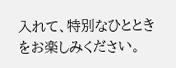入れて、特別なひとときをお楽しみください。